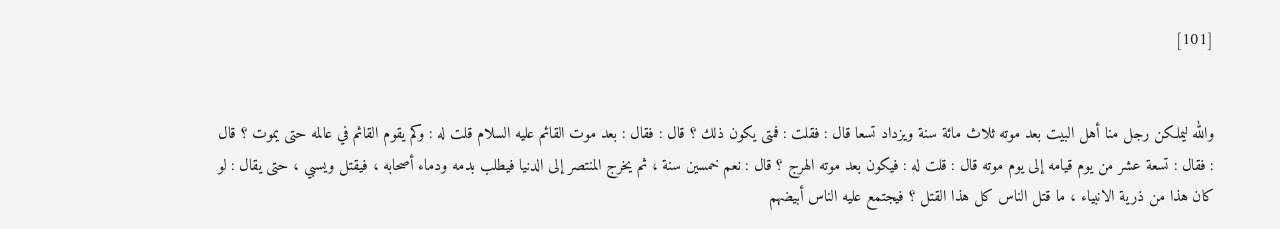[101]


والله ليملكن رجل منا أهل البيت بعد موته ثلاث مائة سنة ويزداد تسعا قال : فقلت : فمتى يكون ذلك ؟ قال : فقال : بعد موت القائم عليه السلام قلت له : وكم يقوم القائم في عالمه حتى يموت ؟ قال : فقال : تسعة عشر من يوم قيامه إلى يوم موته قال : قلت له : فيكون بعد موته الهرج ؟ قال : نعم خمسين سنة ، ثم يخرج المنتصر إلى الدنيا فيطلب بدمه ودماء أصحابه ، فيقتل ويسبي ، حتى يقال : لو كان هذا من ذرية الانبياء ، ما قتل الناس كل هذا القتل ؟ فيجتمع عليه الناس أبيضهم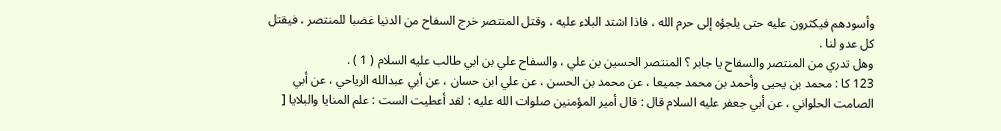وأسودهم فيكثرون عليه حتى يلجؤه إلى حرم الله ، فاذا اشتد البلاء عليه ، وقتل المنتصر خرج السفاح من الدنيا غضبا للمنتصر ، فيقتل كل عدو لنا .
وهل تدري من المنتصر والسفاح يا جابر ؟ المنتصر الحسين بن علي ، والسفاح علي بن ابي طالب عليه السلام ( 1 ) .
123 كا : محمد بن يحيى وأحمد بن محمد جميعا ، عن محمد بن الحسن ، عن علي ابن حسان ، عن أبي عبدالله الرياحي ، عن أبي الصامت الحلواني ، عن أبي جعفر عليه السلام قال : قال أمير المؤمنين صلوات الله عليه : لقد أعطيت الست : علم المنايا والبلايا [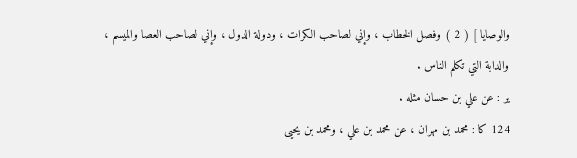والوصايا ] ( 2 ) وفصل الخطاب ، وإني لصاحب الكرات ، ودولة الدول ، وإني لصاحب العصا والميسم ، والدابة التي تكلم الناس .
ير : عن علي بن حسان مثله .
124 كا : محمد بن مهران ، عن محمد بن علي ، ومحمد بن يحيى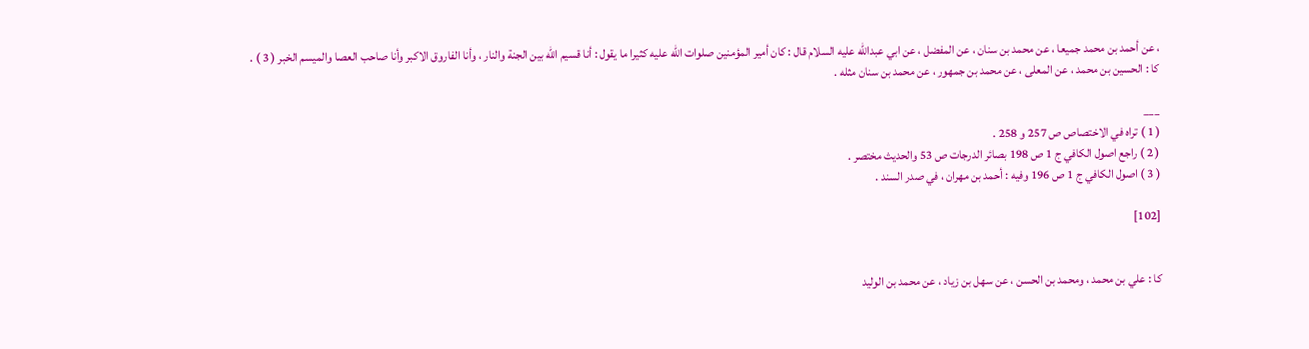، عن أحمد بن محمد جميعا ، عن محمد بن سنان ، عن المفضل ، عن ابي عبدالله عليه السلام قال : كان أمير المؤمنين صلوات الله عليه كثيرا ما يقول : أنا قسيم الله بين الجنة والنار ، وأنا الفاروق الاكبر وأنا صاحب العصا والميسم الخبر ( 3 ) .
كا : الحسين بن محمد ، عن المعلى ، عن محمد بن جمهور ، عن محمد بن سنان مثله .

___
( 1 ) تراه في الاختصاص ص 257 و 258 .
( 2 ) راجع اصول الكافي ج 1 ص 198 بصائر الدرجات ص 53 والحديث مختصر .
( 3 ) اصول الكافي ج 1 ص 196 وفيه : أحمد بن مهران ، في صدر السند .

[102]


كا : علي بن محمد ، ومحمد بن الحسن ، عن سهل بن زياد ، عن محمد بن الوليد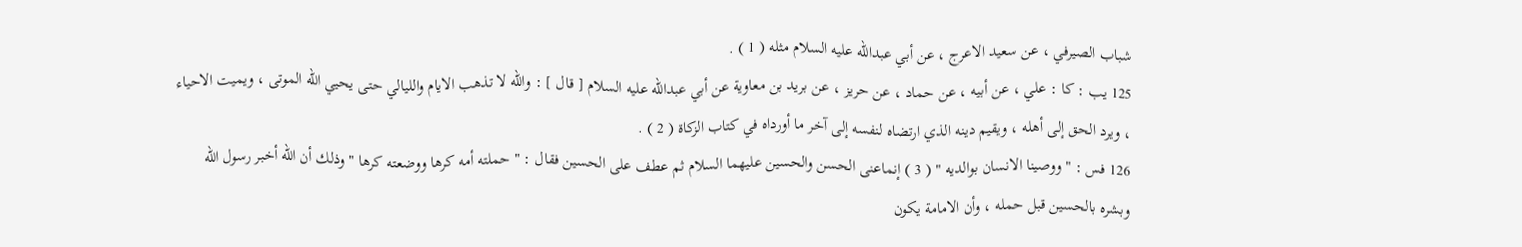شباب الصيرفي ، عن سعيد الاعرج ، عن أبي عبدالله عليه السلام مثله ( 1 ) .
125 يب : كا : علي ، عن أبيه ، عن حماد ، عن حريز ، عن بريد بن معاوية عن أبي عبدالله عليه السلام [ قال ] : والله لا تذهب الايام والليالي حتى يحيي الله الموتى ، ويميت الاحياء ، ويرد الحق إلى أهله ، ويقيم دينه الذي ارتضاه لنفسه إلى آخر ما أورداه في كتاب الزكاة ( 2 ) .
126 فس : " ووصينا الانسان بوالديه " ( 3 ) إنماعنى الحسن والحسين عليهما السلام ثم عطف على الحسين فقال : " حملته أمه كرها ووضعته كرها " وذلك أن الله أخبر رسول الله وبشره بالحسين قبل حمله ، وأن الامامة يكون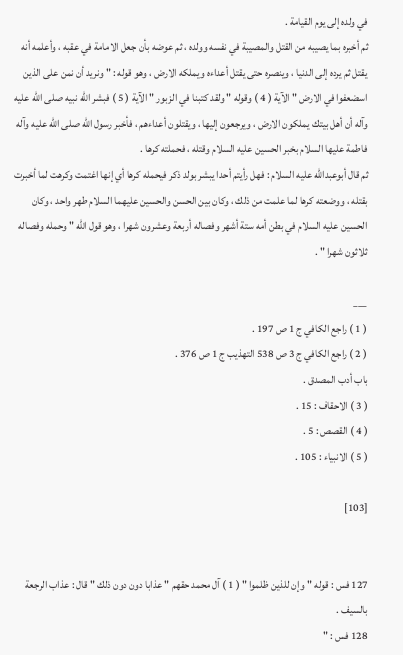في ولده إلى يوم القيامة .
ثم أخبره بما يصيبه من القتل والمصيبة في نفسه وولده ، ثم عوضه بأن جعل الامامة في عقبه ، وأعلمه أنه يقتل ثم يرده إلى الدنيا ، وينصره حتى يقتل أعداءه ويملكه الارض ، وهو قوله : " ونريد أن نمن على الذين اسضعفوا في الارض " الآية ( 4 ) وقوله " ولقد كتبنا في الزبور " الآية ( 5 ) فبشر الله نبيه صلى الله عليه وآله أن أهل بيتك يملكون الارض ، ويرجعون إليها ، ويقتلون أعداءهم ، فأخبر رسول الله صلى الله عليه وآله فاطمة عليها السلام بخبر الحسين عليه السلام وقتله ، فحملته كرها .
ثم قال أبوعبدالله عليه السلام : فهل رأيتم أحدا يبشر بولد ذكر فيحمله كرها أي إنها اغتمت وكرهت لما أخبرت بقتله ، ووضعته كرها لما علمت من ذلك ، وكان بين الحسن والحسين عليهما السلام طهر واحد ، وكان الحسين عليه السلام في بطن أمه ستة أشهر وفصاله أربعة وعشرون شهرا ، وهو قول الله " وحمله وفصاله ثلاثون شهرا " .

___
( 1 ) راجع الكافي ج 1 ص 197 .
( 2 ) راجع الكافي ج 3 ص 538 التهذيب ج 1 ص 376 .
باب أدب المصدق .
( 3 ) الاحقاف : 15 .
( 4 ) القصص : 5 .
( 5 ) الانبياء : 105 .

[103]


127 فس : قوله " وإن للذين ظلموا " ( 1 ) آل محمد حقهم " عذابا دون دون ذلك " قال : عذاب الرجعة بالسيف .
128 فس : "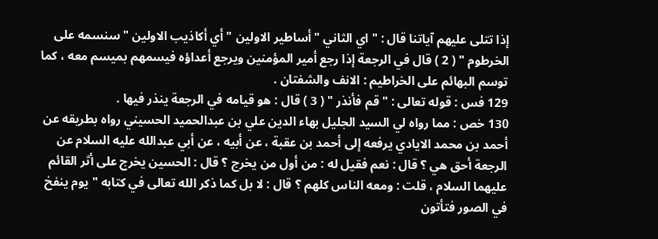إذا تتلى عليهم آياتنا قال : " اي الثاني " أساطير الاولين " أي أكاذيب الاولين " سنسمه على الخرطوم " ( 2 ) قال في الرجعة إذا رجع أمير المؤمنين ويرجع أعداؤه فيسمهم بميسم معه ، كما توسم البهائم على الخراطيم : الانف والشفتان .
129 فس : قوله تعالى : " قم فأنذر " ( 3 ) قال : هو قيامه في الرجعة ينذر فيها .
130 خص : مما رواه لي السيد الجليل بهاء الدين علي بن عبدالحميد الحسيني رواه بطريقه عن أحمد بن محمد الايادي يرفعه إلى أحمد بن عقبة ، عن أبيه ، عن أبي عبدالله عليه السلام عن الرجعة أحق هي ؟ قال : نعم فقيل له : من أول من يخرج ؟ قال : الحسين يخرج على أثر القائم عليهما السلام ، قلت : ومعه الناس كلهم ؟ قال : لا بل كما ذكر الله تعالى في كتابه " يوم ينفخ في الصور فتأتون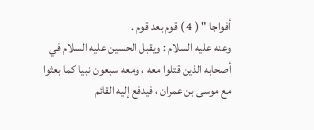أفواجا " ( 4 ) قوم بعد قوم .
وعنه عليه السلام : ويقبل الحسين عليه السلام في أصحابه الذين قتلوا معه ، ومعه سبعون نبيا كما بعثوا مع موسى بن عمران ، فيدفع إليه القائم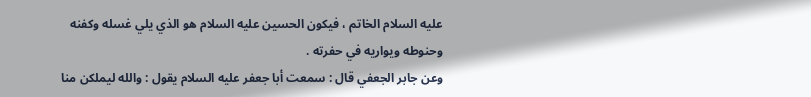عليه السلام الخاتم ، فيكون الحسين عليه السلام هو الذي يلي غسله وكفنه وحنوطه ويواريه في حفرته .
وعن جابر الجعفي قال : سمعت أبا جعفر عليه السلام يقول : والله ليملكن منا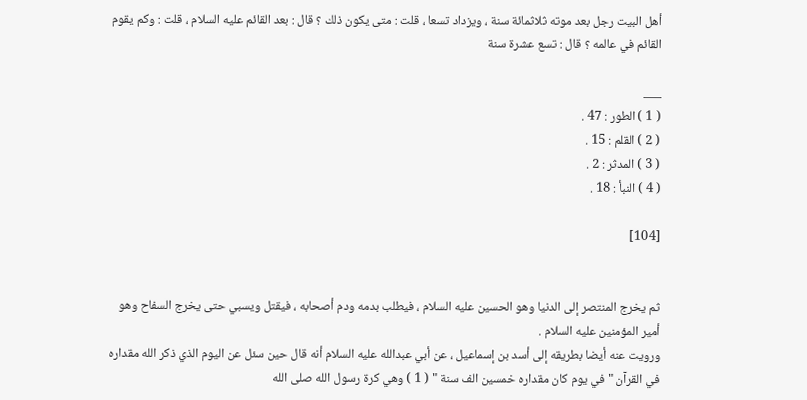أهل البيت رجل بعد موته ثلاثمائة سنة ، ويزداد تسعا ، قلت : متى يكون ذلك ؟ قال : بعد القائم عليه السلام ، قلت : وكم يقوم القائم في عالمه ؟ قال : تسع عشرة سنة

___
( 1 ) الطور : 47 .
( 2 ) القلم : 15 .
( 3 ) المدثر : 2 .
( 4 ) النبأ : 18 .

[104]


ثم يخرج المنتصر إلى الدنيا وهو الحسين عليه السلام ، فيطلب بدمه ودم أصحابه ، فيقتل ويسبي حتى يخرج السفاح وهو أمير المؤمنين عليه السلام .
ورويت عنه أيضا بطريقه إلى أسد بن إسماعيل ، عن أبي عبدالله عليه السلام أنه قال حين سئل عن اليوم الذي ذكر الله مقداره في القرآن " في يوم كان مقداره خمسين الف سنة " ( 1 ) وهي كرة رسول الله صلى الله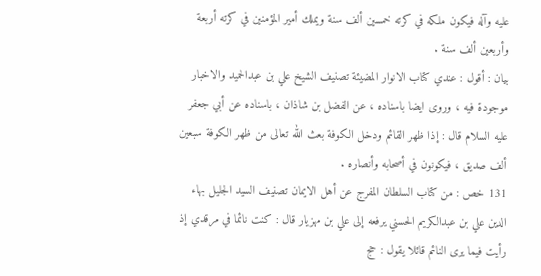عليه وآله فيكون ملكه في كرته خمسين ألف سنة ويملك أمير المؤمنين في كرته أربعة وأربعين ألف سنة .
بيان : أقول : عندي كتاب الانوار المضيئة تصنيف الشيخ علي بن عبدالحميد والاخبار موجودة فيه ، وروى ايضا باسناده ، عن الفضل بن شاذان ، باسناده عن أبي جعفر عليه السلام قال : إذا ظهر القائم ودخل الكوفة بعث الله تعالى من ظهر الكوفة سبعين ألف صديق ، فيكونون في أصحابه وأنصاره .
131 خص : من كتاب السلطان المفرج عن أهل الايمان تصنيف السيد الجليل بهاء الدين علي بن عبدالكريم الحسني يرفعه إلى علي بن مهزيار قال : كنت نائما في مرقدي إذ رأيت فيما يرى النائم قائلا يقول : حج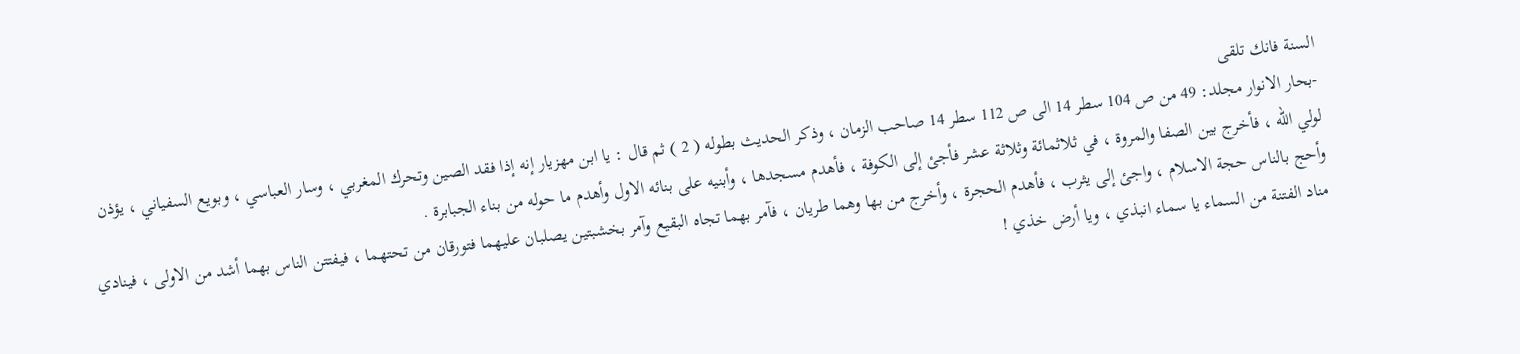السنة فانك تلقى
-بحار الانوار مجلد: 49 من ص 104 سطر 14 الى ص 112 سطر 14 صاحب الزمان ، وذكر الحديث بطوله ( 2 ) ثم قال : يا ابن مهزيار إنه إذا فقد الصين وتحرك المغربي ، وسار العباسي ، وبويع السفياني ، يؤذن لولي الله ، فأخرج بين الصفا والمروة ، في ثلاثمائة وثلاثة عشر فأجئ إلى الكوفة ، فأهدم مسجدها ، وأبنيه على بنائه الاول وأهدم ما حوله من بناء الجبابرة .
وأحج بالناس حجة الاسلام ، واجئ إلى يثرب ، فأهدم الحجرة ، وأخرج من بها وهما طريان ، فآمر بهما تجاه البقيع وآمر بخشبتين يصلبان عليهما فتورقان من تحتهما ، فيفتتن الناس بهما أشد من الاولى ، فينادي مناد الفتنة من السماء يا سماء انبذي ، ويا أرض خذي !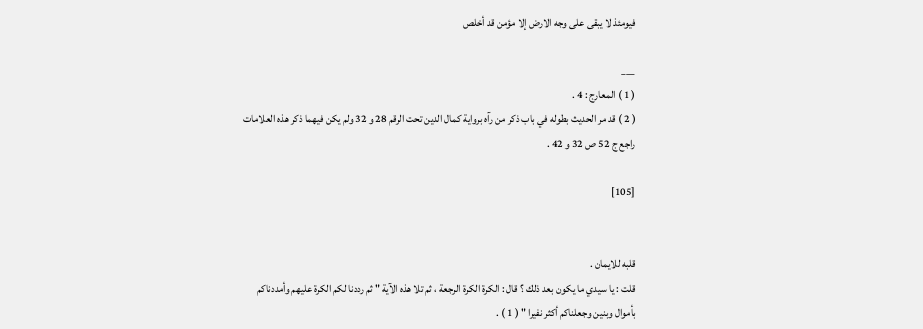فيومئذ لا يبقى على وجه الارض إلا مؤمن قد أخلص

___
( 1 ) المعارج : 4 .
( 2 ) قد مر الحديث بطوله في باب ذكر من رآه برواية كمال الدين تحت الرقم 28 و 32 ولم يكن فيهما ذكر هذه العلامات راجع ج 52 ص 32 و 42 .

[105]


قلبه للايمان .
قلت : يا سيدي ما يكون بعد ذلك ؟ قال : الكرة الكرة الرجعة ، ثم تلا هذه الآية " ثم رددنا لكم الكرة عليهم وأمددناكم بأموال وبنين وجعلناكم أكثر نفيرا " ( 1 ) .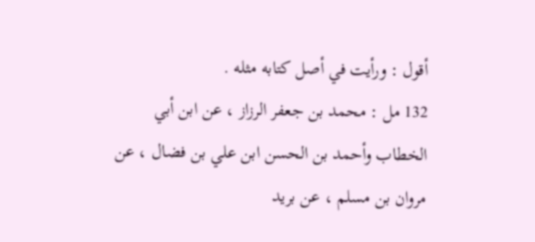أقول : ورأيت في أصل كتابه مثله .
132 مل : محمد بن جعفر الرزاز ، عن ابن أبي الخطاب وأحمد بن الحسن ابن علي بن فضال ، عن مروان بن مسلم ، عن بريد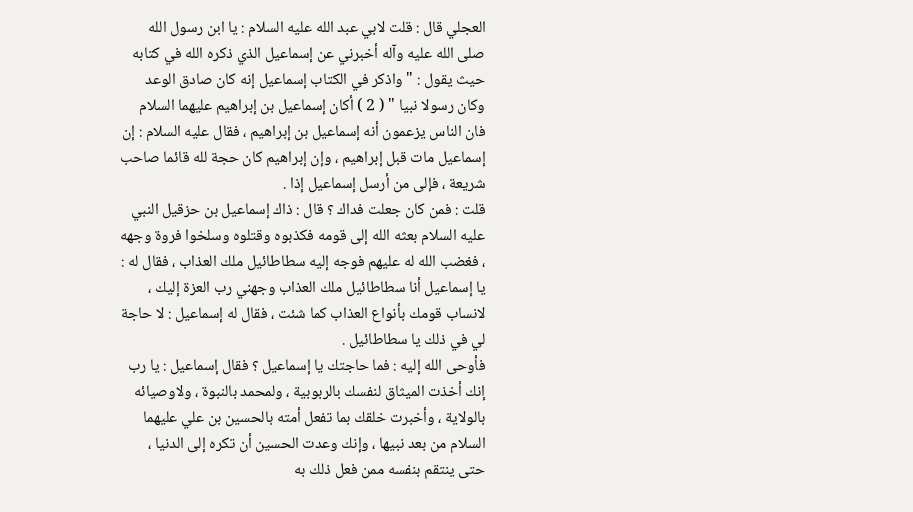العجلي قال : قلت لابي عبد الله عليه السلام : يا ابن رسول الله صلى الله عليه وآله أخبرني عن إسماعيل الذي ذكره الله في كتابه حيث يقول : " واذكر في الكتاب إسماعيل إنه كان صادق الوعد وكان رسولا نبيا " ( 2 ) أكان إسماعيل بن إبراهيم عليهما السلام فان الناس يزعمون أنه إسماعيل بن إبراهيم ، فقال عليه السلام : إن إسماعيل مات قبل إبراهيم ، وإن إبراهيم كان حجة لله قائما صاحب شريعة ، فإلى من أرسل إسماعيل إذا .
قلت : فمن كان جعلت فداك ؟ قال : ذاك إسماعيل بن حزقيل النبي عليه السلام بعثه الله إلى قومه فكذبوه وقتلوه وسلخوا فروة وجهه ، فغضب الله له عليهم فوجه إليه سطاطائيل ملك العذاب ، فقال له : يا إسماعيل أنا سطاطائيل ملك العذاب وجهني رب العزة إليك ، لانساب قومك بأنواع العذاب كما شئت ، فقال له إسماعيل : لا حاجة لي في ذلك يا سطاطائيل .
فأوحى الله إليه : فما حاجتك يا إسماعيل ؟ فقال إسماعيل : يا رب إنك أخذت الميثاق لنفسك بالربوبية ، ولمحمد بالنبوة ، ولاوصيائه بالولاية ، وأخبرت خلقك بما تفعل أمته بالحسين بن علي عليهما السلام من بعد نبيها ، وإنك وعدت الحسين أن تكره إلى الدنيا ، حتى ينتقم بنفسه ممن فعل ذلك به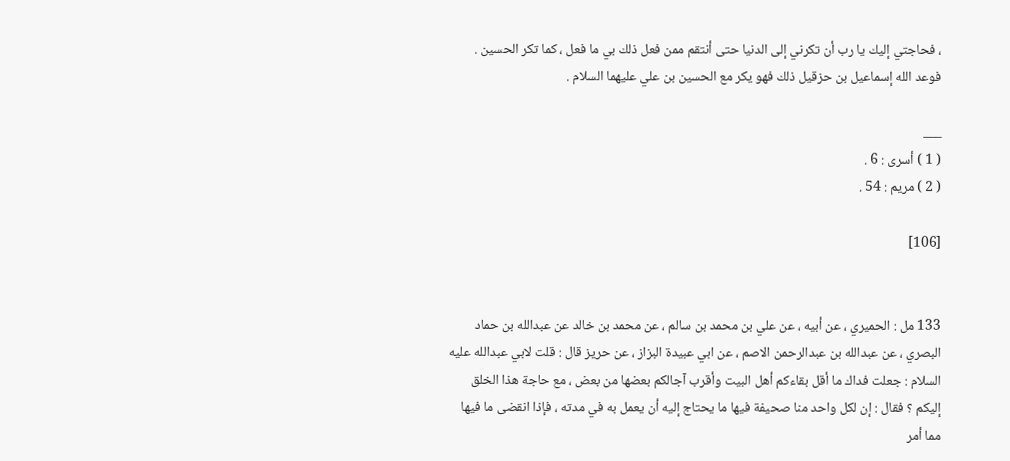، فحاجتي إليك يا رب أن تكرني إلى الدنيا حتى أنتقم ممن فعل ذلك بي ما فعل ، كما تكر الحسين .
فوعد الله إسماعيل بن حزقيل ذلك فهو يكر مع الحسين بن علي عليهما السلام .

___
( 1 ) أسرى : 6 .
( 2 ) مريم : 54 .

[106]


133 مل : الحميري ، عن أبيه ، عن علي بن محمد بن سالم ، عن محمد بن خالد عن عبدالله بن حماد البصري ، عن عبدالله بن عبدالرحمن الاصم ، عن ابي عبيدة البزاز ، عن حريز قال : قلت لابي عبدالله عليه السلام : جعلت فداك ما أقل بقاءكم أهل البيت وأقرب آجالكم بعضها من بعض ، مع حاجة هذا الخلق إليكم ؟ فقال : إن لكل واحد منا صحيفة فيها ما يحتاج إليه أن يعمل به في مدته ، فإذا انقضى ما فيها مما أمر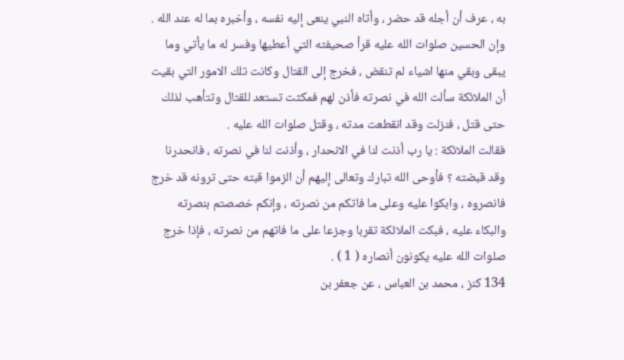به ، عرف أن أجله قد حضر ، وأتاه النبي ينعى إليه نفسه ، وأخبره بما له عند الله .
وإن الحسين صلوات الله عليه قرأ صحيفته التي أعطيها وفسر له ما يأتي وما يبقى وبقي منها اشياء لم تنقض ، فخرج إلى القتال وكانت تلك الامور التي بقيت أن الملائكة سألت الله في نصرته فأذن لهم فمكثت تستعد للقتال وتتأهب لذلك حتى قتل ، فنزلت وقد انقطعت مدته ، وقتل صلوات الله عليه .
فقالت الملائكة : يا رب أذنت لنا في الانحدار ، وأذنت لنا في نصرته ، فانحدرنا وقد قبضته ؟ فأوحى الله تبارك وتعالى إليهم أن الزموا قبته حتى ترونه قد خرج فانصروه ، وابكوا عليه وعلى ما فاتكم من نصرته ، وإنكم خصصتم بنصرته والبكاء عليه ، فبكت الملائكة تقربا وجزعا على ما فاتهم من نصرته ، فإذا خرج صلوات الله عليه يكونون أنصاره ( 1 ) .
134 كنز ، محمد بن العباس ، عن جعفر بن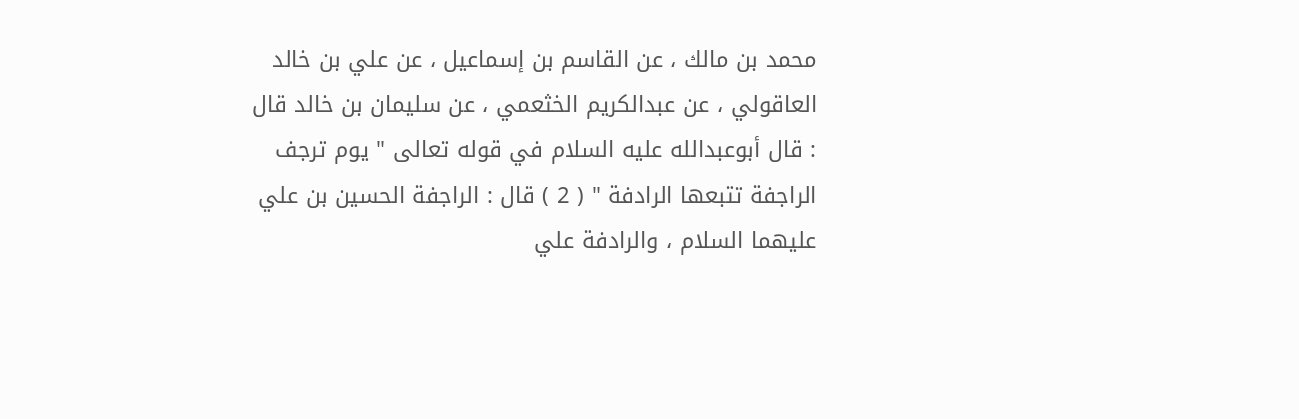محمد بن مالك ، عن القاسم بن إسماعيل ، عن علي بن خالد العاقولي ، عن عبدالكريم الخثعمي ، عن سليمان بن خالد قال : قال أبوعبدالله عليه السلام في قوله تعالى " يوم ترجف الراجفة تتبعها الرادفة " ( 2 ) قال : الراجفة الحسين بن علي عليهما السلام ، والرادفة علي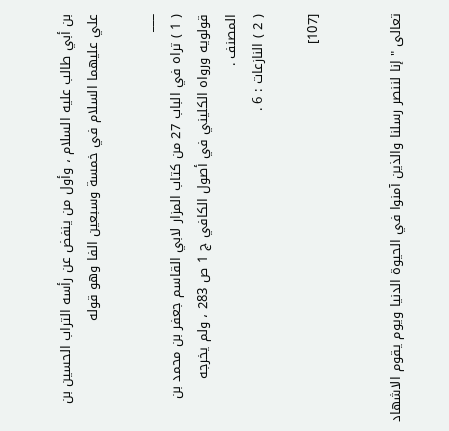بن أبي طالب عليه السلام ، وأول من ينفض عن رأسه التراب الحسين بن علي عليهما السلام في خمسة وسبعين الفا وهو قوله

___
( 1 ) تراه في الباب 27 من كتاب المزار لابي القاسم جعفر بن محمد بن قولويه ورواه الكليني في أصول الكافي ج 1 ص 283 ، ولم يخرجه المصنف .
( 2 ) النازعات : 6 .

[107]


تعالى " إنا لننصر رسلنا والذين آمنوا في الحيوة الدنيا ويوم يقوم الاشهاد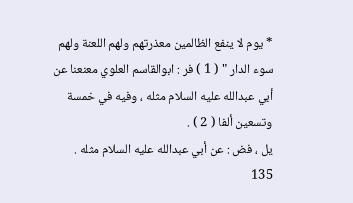* يوم لا ينفع الظالمين معذرتهم ولهم اللعنة ولهم سوء الدار " ( 1 ) فر : ابوالقاسم العلوي معنعنا عن أبي عبدالله عليه السلام مثله ، وفيه في خمسة وتسعين ألفا ( 2 ) .
يل ، فض : عن أبي عبدالله عليه السلام مثله .
135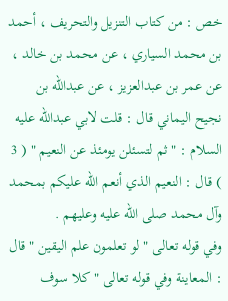خص : من كتاب التنزيل والتحريف ، أحمد بن محمد السياري ، عن محمد بن خالد ، عن عمر بن عبدالعزيز ، عن عبدالله بن نجيح اليماني قال : قلت لابي عبدالله عليه السلام : " ثم لتسئلن يومئذ عن النعيم " ( 3 ) قال : النعيم الذي أنعم الله عليكم بمحمد وآل محمد صلى الله عليه وعليهم .
وفي قوله تعالى " لو تعلمون علم اليقين " قال : المعاينة وفي قوله تعالى " كلا سوف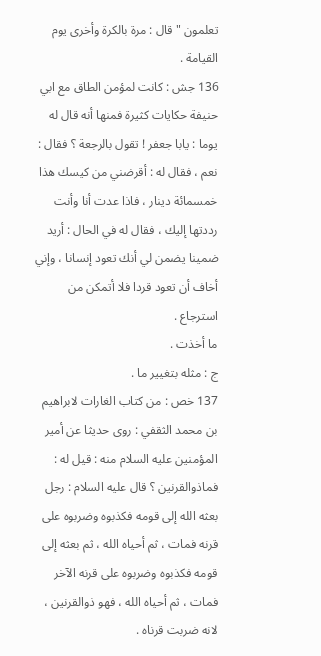تعلمون " قال : مرة بالكرة وأخرى يوم القيامة .
136 جش : كانت لمؤمن الطاق مع ابي حنيفة حكايات كثيرة فمنها أنه قال له يوما : يابا جعفر ! تقول بالرجعة ؟ فقال : نعم ، فقال له : أقرضني من كيسك هذا خمسمائة دينار ، فاذا عدت أنا وأنت رددتها إليك ، فقال له في الحال : أريد ضمينا يضمن لي أنك تعود إنسانا ، وإني أخاف أن تعود قردا فلا أتمكن من استرجاع .
ما أخذت .
ج : مثله بتغيير ما .
137 خص : من كتاب الغارات لابراهيم بن محمد الثقفي : روى حديثا عن أمير المؤمنين عليه السلام منه : قيل له : فماذوالقرنين ؟ قال عليه السلام : رجل بعثه الله إلى قومه فكذبوه وضربوه على قرنه فمات ، ثم أحياه الله ، ثم بعثه إلى قومه فكذبوه وضربوه على قرنه الآخر فمات ، ثم أحياه الله ، فهو ذوالقرنين ، لانه ضربت قرناه .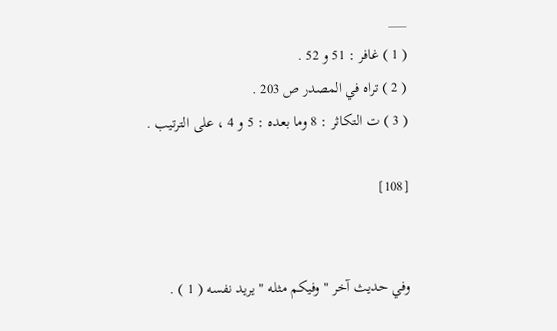___
( 1 ) غافر : 51 و 52 .
( 2 ) تراه في المصدر ص 203 .
( 3 ) ت التكاثر : 8 وما بعده : 5 و 4 ، على الترتيب .

[108]


وفي حديث آخر " وفيكم مثله " يريد نفسه ( 1 ) .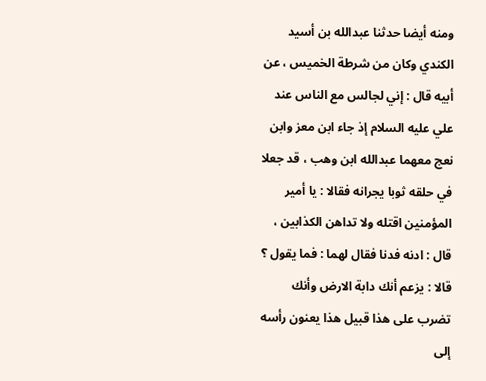ومنه أيضا حدثنا عبدالله بن أسيد الكندي وكان من شرطة الخميس ، عن أبيه قال : إني لجالس مع الناس عند علي عليه السلام إذ جاء ابن معز وابن نعج معهما عبدالله ابن وهب ، قد جعلا في حلقه ثوبا يجرانه فقالا : يا أمير المؤمنين اقتله ولا تداهن الكذابين ، قال : ادنه فدنا فقال لهما : فما يقول ؟ قالا : يزعم أنك دابة الارض وأنك تضرب على هذا قبيل هذا يعنون رأسه إلى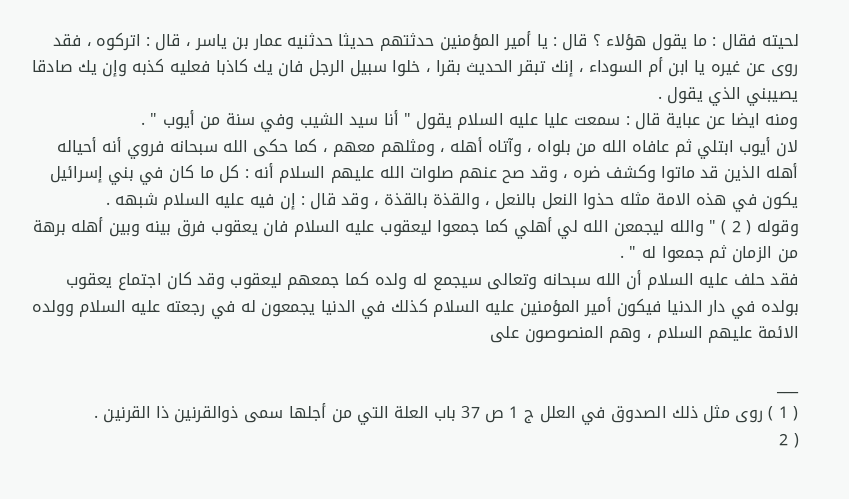لحيته فقال : ما يقول هؤلاء ؟ قال : يا أمير المؤمنين حدثتهم حديثا حدثنيه عمار بن ياسر ، قال : اتركوه ، فقد روى عن غيره يا ابن أم السوداء ، إنك تبقر الحديث بقرا ، خلوا سبيل الرجل فان يك كاذبا فعليه كذبه وإن يك صادقا يصيبني الذي يقول .
ومنه ايضا عن عباية قال : سمعت عليا عليه السلام يقول " أنا سيد الشيب وفي سنة من أيوب " .
لان أيوب ابتلي ثم عافاه الله من بلواه ، وآتاه أهله ، ومثلهم معهم ، كما حكى الله سبحانه فروي أنه أحياله أهله الذين قد ماتوا وكشف ضره ، وقد صح عنهم صلوات الله عليهم السلام أنه : كل ما كان في بني إسرائيل يكون في هذه الامة مثله حذوا النعل بالنعل ، والقذة بالقذة ، وقد قال : إن فيه عليه السلام شبهه .
وقوله ( 2 ) " والله ليجمعن الله لي أهلي كما جمعوا ليعقوب عليه السلام فان يعقوب فرق بينه وبين أهله برهة من الزمان ثم جمعوا له " .
فقد حلف عليه السلام أن الله سبحانه وتعالى سيجمع له ولده كما جمعهم ليعقوب وقد كان اجتماع يعقوب بولده في دار الدنيا فيكون أمير المؤمنين عليه السلام كذلك في الدنيا يجمعون له في رجعته عليه السلام وولده الائمة عليهم السلام ، وهم المنصوصون على

___
( 1 ) روى مثل ذلك الصدوق في العلل ج 1 ص 37 باب العلة التي من أجلها سمى ذوالقرنين ذا القرنين .
( 2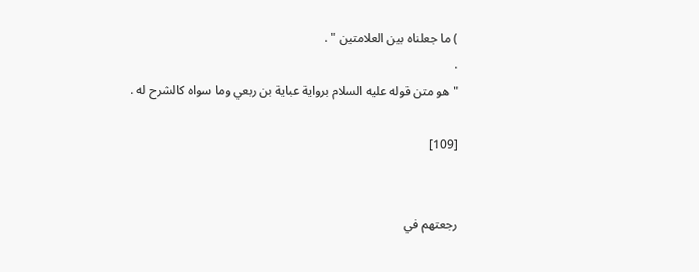) ما جعلناه بين العلامتين " .
.
" هو متن قوله عليه السلام برواية عباية بن ربعي وما سواه كالشرح له .

[109]


رجعتهم في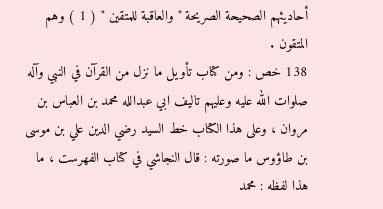أحاديثهم الصحيحة الصريحة " والعاقبة للمتقين " ( 1 ) وهم المتقون .
138 خص : ومن كتاب تأويل ما نزل من القرآن في النبي وآله صلوات الله عليه وعليهم تاليف ابي عبدالله محمد بن العباس بن مروان ، وعلى هذا الكتاب خط السيد رضي الدين علي بن موسى بن طاؤوس ما صورته : قال النجاشي في كتاب الفهرست ، ما هذا لفظه : محمد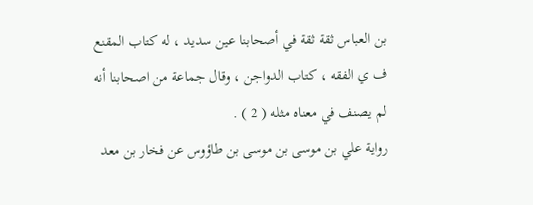بن العباس ثقة ثقة في أصحابنا عين سديد ، له كتاب المقنع ف ي الفقه ، كتاب الدواجن ، وقال جماعة من اصحابنا أنه لم يصنف في معناه مثله ( 2 ) .
رواية علي بن موسى بن موسى بن طاؤوس عن فخار بن معد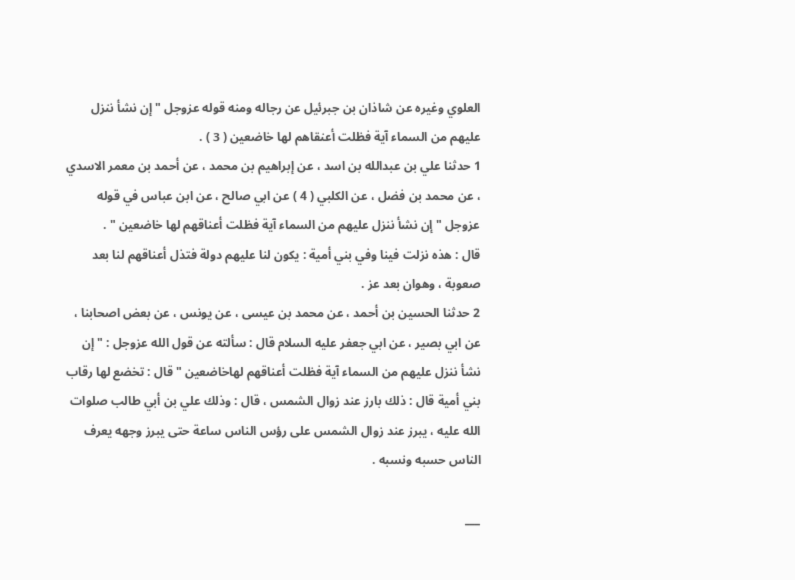العلوي وغيره عن شاذان بن جبرئيل عن رجاله ومنه قوله عزوجل " إن نشأ ننزل عليهم من السماء آية فظلت أعنقاهم لها خاضعين ( 3 ) .
1 حدثنا علي بن عبدالله بن اسد ، عن إبراهيم بن محمد ، عن أحمد بن معمر الاسدي ، عن محمد بن فضل ، عن الكلبي ( 4 ) عن ابي صالح ، عن ابن عباس في قوله عزوجل " إن نشأ ننزل عليهم من السماء آية فظلت أعناقهم لها خاضعين " .
قال : هذه نزلت فينا وفي بني أمية : يكون لنا عليهم دولة فتذل أعناقهم لنا بعد صعوبة ، وهوان بعد عز .
2 حدثنا الحسين بن أحمد ، عن محمد بن عيسى ، عن يونس ، عن بعض اصحابنا ، عن ابي بصير ، عن ابي جعفر عليه السلام قال : سألته عن قول الله عزوجل : " إن نشأ ننزل عليهم من السماء آية فظلت أعناقهم لهاخاضعين " قال : تخضع لها رقاب بني أمية قال : ذلك بارز عند زوال الشمس ، قال : وذلك علي بن أبي طالب صلوات الله عليه ، يبرز عند زوال الشمس على رؤس الناس ساعة حتى يبرز وجهه يعرف الناس حسبه ونسبه .

___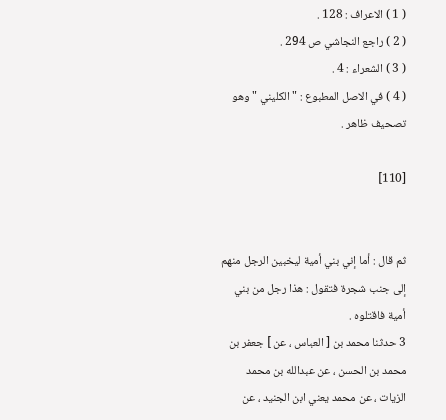( 1 ) الاعراف : 128 .
( 2 ) راجع النجاشي ص 294 .
( 3 ) الشعراء : 4 .
( 4 ) في الاصل المطبوع : " الكليني " وهو تصحيف ظاهر .

[110]


ثم قال : أما إني بني أمية ليخبين الرجل منهم إلى جنب شجرة فتقول : هذا رجل من بني أمية فاقتلوه .
3 حدثنا محمد بن [ العباس ، عن ] جعفر بن محمد بن الحسن ، عن عبدالله بن محمد الزيات ، عن محمد يعني ابن الجنيد ، عن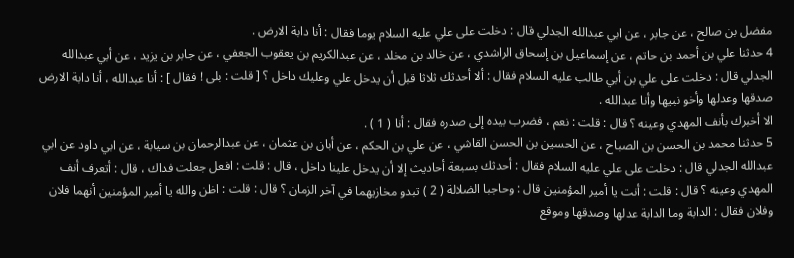مفضل بن صالح ، عن جابر ، عن ابي عبدالله الجدلي قال : دخلت على علي عليه السلام يوما فقال : أنا دابة الارض .
4 حدثنا علي بن أحمد بن حاتم ، عن إسماعيل بن إسحاق الراشدي ، عن خالد بن مخلد ، عن عبدالكريم بن يعقوب الجعفي ، عن جابر بن يزيد ، عن أبي عبدالله الجدلي قال : دخلت على علي بن أبي طالب عليه السلام فقال : ألا أحدثك ثلاثا قبل أن يدخل علي وعليك داخل ؟ [ قلت : بلى ! فقال ] : أنا عبدالله ، أنا دابة الارض صدقها وعدلها وأخو نبيها وأنا عبدالله .
الا أخبرك بأنف المهدي وعينه ؟ قال : قلت : نعم ، فضرب بيده إلى صدره فقال : أنا ( 1 ) .
5 حدثنا محمد بن الحسن بن الصباح ، عن الحسين بن الحسن القاشي ، عن علي بن الحكم ، عن أبان بن عثمان ، عن عبدالرحمان بن سيابة ، عن ابي داود عن ابي عبدالله الجدلي قال : دخلت على علي عليه السلام فقال : أحدثك بسبعة أحاديث إلا أن يدخل علينا داخل ، قال : قلت : افعل جعلت فداك ، قال : أتعرف أنف المهدي وعينه ؟ قال : قلت : أنت يا أمير المؤمنين قال : وحاجبا الضلالة ( 2 ) تبدو مخازيهما في آخر الزمان ؟ قال : قلت : اظن والله يا أمير المؤمنين أنهما فلان وفلان فقال : الدابة وما الدابة عدلها وصدقها وموقع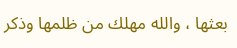بعثها ، والله مهلك من ظلمها وذكر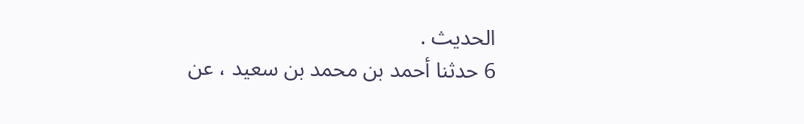الحديث .
6 حدثنا أحمد بن محمد بن سعيد ، عن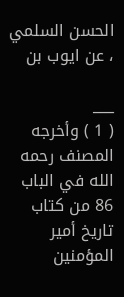الحسن السلمي ، عن ايوب بن

___
( 1 ) وأخرجه المصنف رحمه الله في الباب 86 من كتاب تاريخ أمير المؤمنين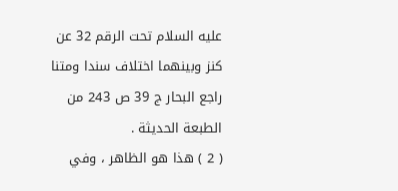عليه السلام تحت الرقم 32 عن كنز وبينهما اختلاف سندا ومتنا راجع البحار ج 39 ص 243 من الطبعة الحديثة .
( 2 ) هذا هو الظاهر ، وفي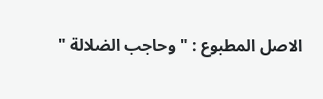الاصل المطبوع : " وحاجب الضلالة "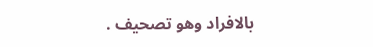بالافراد وهو تصحيف .